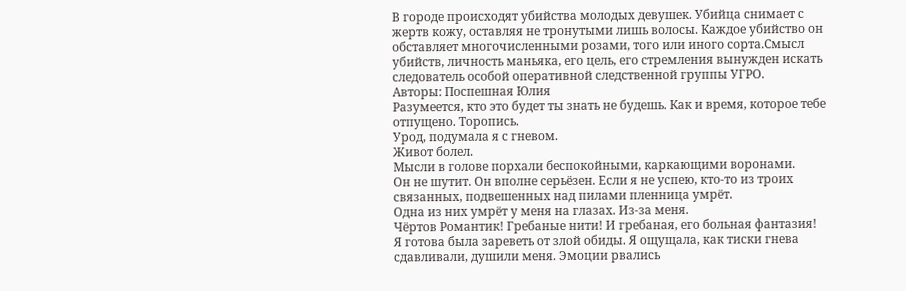В городе происходят убийства молодых девушек. Убийца снимает с жертв кожу, оставляя не тронутыми лишь волосы. Каждое убийство он обставляет многочисленными розами, того или иного сорта.Смысл убийств, личность маньяка, его цель, его стремления вынужден искать следователь особой оперативной следственной группы УГРО.
Авторы: Поспешная Юлия
Разумеется, кто это будет ты знать не будешь. Как и время, которое тебе отпущено. Торопись.
Урод, подумала я с гневом.
Живот болел.
Мысли в голове порхали беспокойными, каркающими воронами.
Он не шутит. Он вполне серьёзен. Если я не успею, кто-то из троих связанных, подвешенных над пилами пленница умрёт.
Одна из них умрёт у меня на глазах. Из-за меня.
Чёртов Романтик! Гребаные нити! И гребаная, его больная фантазия!
Я готова была зареветь от злой обиды. Я ощущала, как тиски гнева сдавливали, душили меня. Эмоции рвались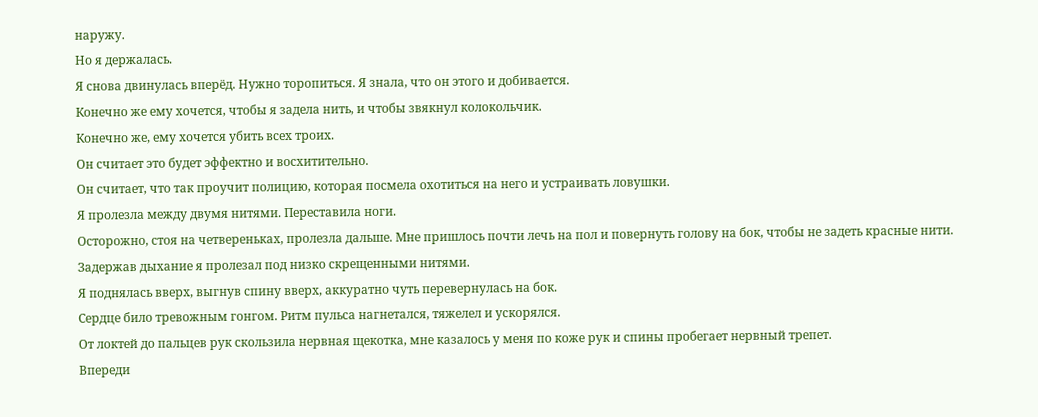наружу.
Но я держалась.
Я снова двинулась вперёд. Нужно торопиться. Я знала, что он этого и добивается.
Конечно же ему хочется, чтобы я задела нить, и чтобы звякнул колокольчик.
Конечно же, ему хочется убить всех троих.
Он считает это будет эффектно и восхитительно.
Он считает, что так проучит полицию, которая посмела охотиться на него и устраивать ловушки.
Я пролезла между двумя нитями. Переставила ноги.
Осторожно, стоя на четвереньках, пролезла дальше. Мне пришлось почти лечь на пол и повернуть голову на бок, чтобы не задеть красные нити.
Задержав дыхание я пролезал под низко скрещенными нитями.
Я поднялась вверх, выгнув спину вверх, аккуратно чуть перевернулась на бок.
Сердце било тревожным гонгом. Ритм пульса нагнетался, тяжелел и ускорялся.
От локтей до пальцев рук скользила нервная щекотка, мне казалось у меня по коже рук и спины пробегает нервный трепет.
Впереди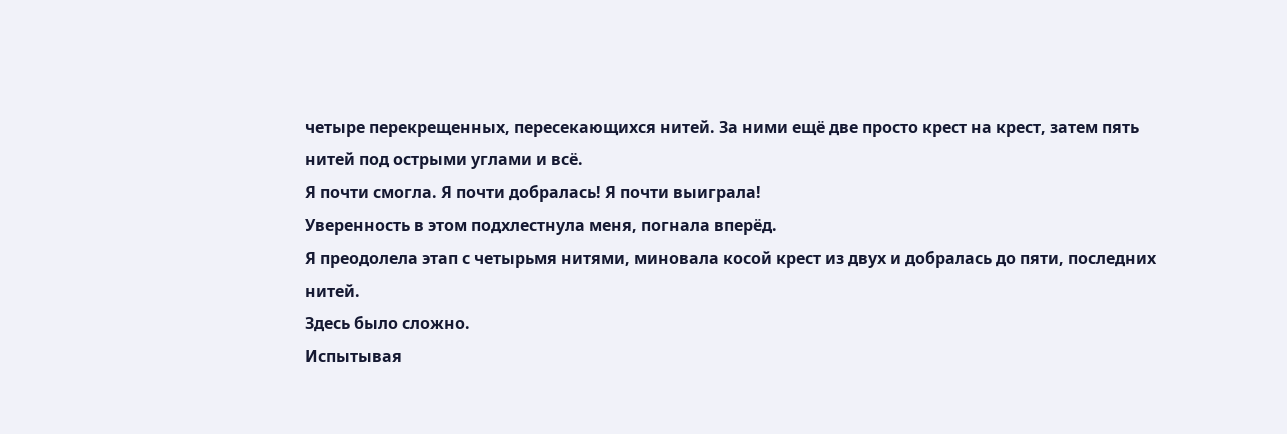четыре перекрещенных, пересекающихся нитей. За ними ещё две просто крест на крест, затем пять нитей под острыми углами и всё.
Я почти смогла. Я почти добралась! Я почти выиграла!
Уверенность в этом подхлестнула меня, погнала вперёд.
Я преодолела этап с четырьмя нитями, миновала косой крест из двух и добралась до пяти, последних нитей.
Здесь было сложно.
Испытывая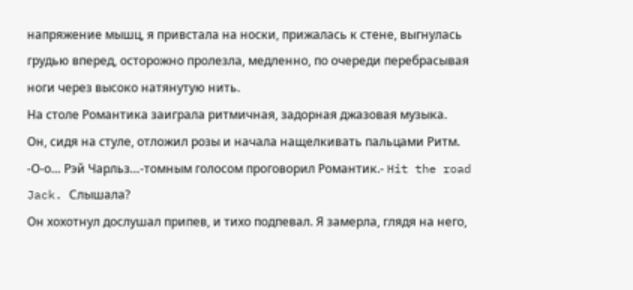напряжение мышц, я привстала на носки, прижалась к стене, выгнулась грудью вперед, осторожно пролезла, медленно, по очереди перебрасывая ноги через высоко натянутую нить.
На столе Романтика заиграла ритмичная, задорная джазовая музыка.
Он, сидя на стуле, отложил розы и начала нащелкивать пальцами Ритм.
-О-о… Рэй Чарльз…-томным голосом проговорил Романтик.- Hit the road Jack. Слышала?
Он хохотнул дослушал припев, и тихо подпевал. Я замерла, глядя на него,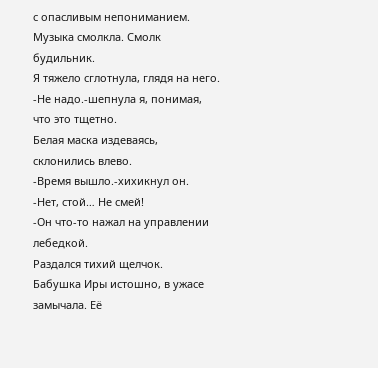с опасливым непониманием.
Музыка смолкла. Смолк будильник.
Я тяжело сглотнула, глядя на него.
-Не надо.-шепнула я, понимая, что это тщетно.
Белая маска издеваясь, склонились влево.
-Время вышло.-хихикнул он.
-Нет, стой… Не смей!
-Он что-то нажал на управлении лебедкой.
Раздался тихий щелчок.
Бабушка Иры истошно, в ужасе замычала. Её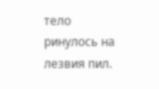тело ринулось на лезвия пил.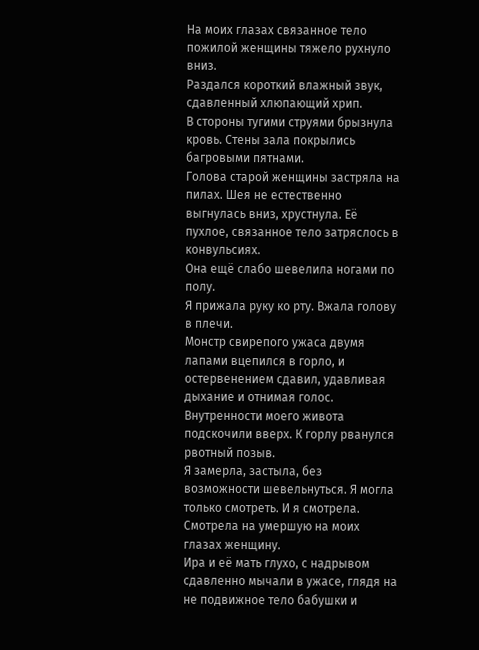На моих глазах связанное тело пожилой женщины тяжело рухнуло вниз.
Раздался короткий влажный звук, сдавленный хлюпающий хрип.
В стороны тугими струями брызнула кровь. Стены зала покрылись багровыми пятнами.
Голова старой женщины застряла на пилах. Шея не естественно выгнулась вниз, хрустнула. Её пухлое, связанное тело затряслось в конвульсиях.
Она ещё слабо шевелила ногами по полу.
Я прижала руку ко рту. Вжала голову в плечи.
Монстр свирепого ужаса двумя лапами вцепился в горло, и остервенением сдавил, удавливая дыхание и отнимая голос.
Внутренности моего живота подскочили вверх. К горлу рванулся рвотный позыв.
Я замерла, застыла, без возможности шевельнуться. Я могла только смотреть. И я смотрела. Смотрела на умершую на моих глазах женщину.
Ира и её мать глухо, с надрывом сдавленно мычали в ужасе, глядя на не подвижное тело бабушки и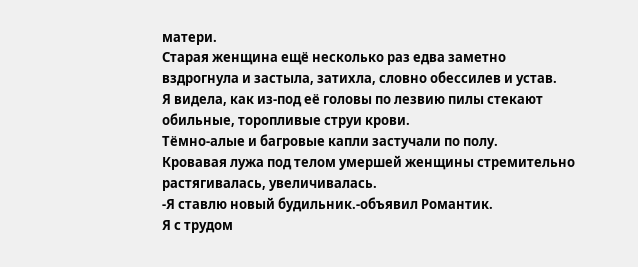матери.
Старая женщина ещё несколько раз едва заметно вздрогнула и застыла, затихла, словно обессилев и устав.
Я видела, как из-под её головы по лезвию пилы стекают обильные, торопливые струи крови.
Тёмно-алые и багровые капли застучали по полу.
Кровавая лужа под телом умершей женщины стремительно растягивалась, увеличивалась.
-Я ставлю новый будильник.-объявил Романтик.
Я с трудом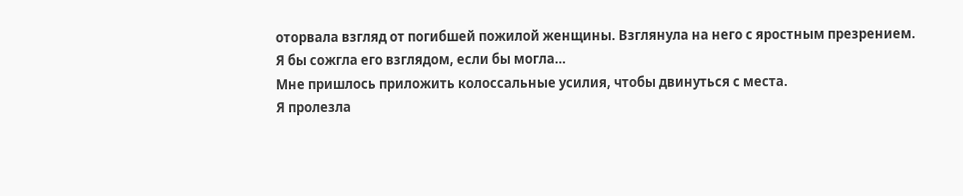оторвала взгляд от погибшей пожилой женщины. Взглянула на него с яростным презрением.
Я бы сожгла его взглядом, если бы могла…
Мне пришлось приложить колоссальные усилия, чтобы двинуться с места.
Я пролезла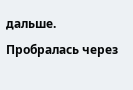дальше. Пробралась через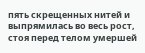пять скрещенных нитей и выпрямилась во весь рост, стоя перед телом умершей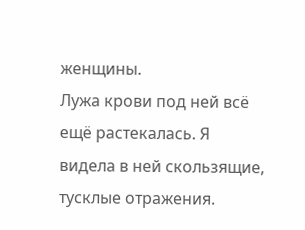женщины.
Лужа крови под ней всё ещё растекалась. Я видела в ней скользящие, тусклые отражения.